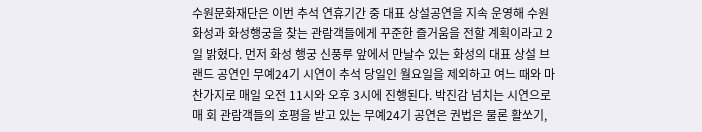수원문화재단은 이번 추석 연휴기간 중 대표 상설공연을 지속 운영해 수원화성과 화성행궁을 찾는 관람객들에게 꾸준한 즐거움을 전할 계획이라고 2일 밝혔다. 먼저 화성 행궁 신풍루 앞에서 만날수 있는 화성의 대표 상설 브랜드 공연인 무예24기 시연이 추석 당일인 월요일을 제외하고 여느 때와 마찬가지로 매일 오전 11시와 오후 3시에 진행된다. 박진감 넘치는 시연으로 매 회 관람객들의 호평을 받고 있는 무예24기 공연은 권법은 물론 활쏘기,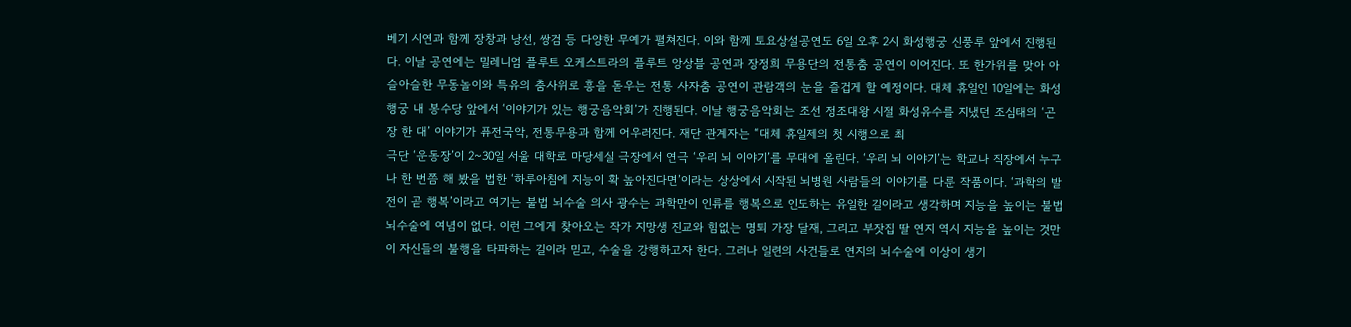베기 시연과 함께 장창과 낭선, 쌍검 등 다양한 무예가 펼쳐진다. 이와 함께 토요상설공연도 6일 오후 2시 화성행궁 신풍루 앞에서 진행된다. 이날 공연에는 밀레니엄 플루트 오케스트라의 플루트 앙상블 공연과 장정희 무용단의 전통춤 공연이 이어진다. 또 한가위를 맞아 아슬아슬한 무동놀이와 특유의 춤사위로 흥을 돋우는 전통 사자춤 공연이 관람객의 눈을 즐겁게 할 예정이다. 대체 휴일인 10일에는 화성행궁 내 봉수당 앞에서 ‘이야기가 있는 행궁음악회’가 진행된다. 이날 행궁음악회는 조선 정조대왕 시절 화성유수를 지냈던 조심태의 ‘곤장 한 대’ 이야기가 퓨전국악, 전통무용과 함께 어우러진다. 재단 관계자는 “대체 휴일제의 첫 시행으로 최
극단 ‘운동장’이 2~30일 서울 대학로 마당세실 극장에서 연극 ‘우리 뇌 이야기’를 무대에 올린다. ‘우리 뇌 이야기’는 학교나 직장에서 누구나 한 번쯤 해 봤을 법한 ‘하루아침에 지능이 확 높아진다면’이라는 상상에서 시작된 뇌병원 사람들의 이야기를 다룬 작품이다. ‘과학의 발전이 곧 행복’이라고 여기는 불법 뇌수술 의사 광수는 과학만이 인류를 행복으로 인도하는 유일한 길이라고 생각하며 지능을 높이는 불법 뇌수술에 여념이 없다. 이런 그에게 찾아오는 작가 지망생 진교와 힘없는 명퇴 가장 달재, 그리고 부잣집 딸 연지 역시 지능을 높이는 것만이 자신들의 불행을 타파하는 길이라 믿고, 수술을 강행하고자 한다. 그러나 일련의 사건들로 연지의 뇌수술에 이상이 생기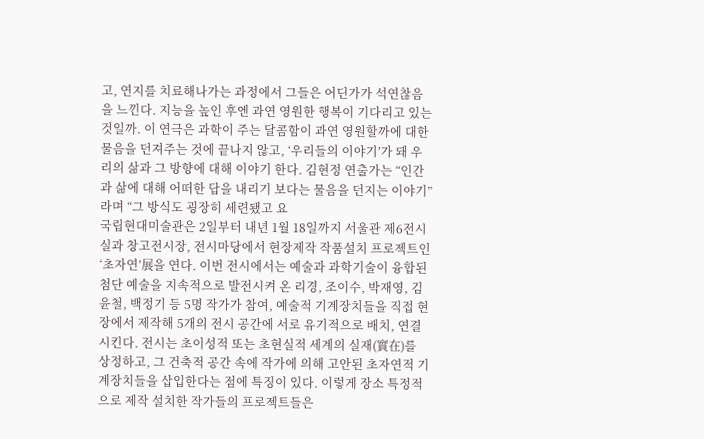고, 연지를 치료해나가는 과정에서 그들은 어딘가가 석연찮음을 느낀다. 지능을 높인 후엔 과연 영원한 행복이 기다리고 있는 것일까. 이 연극은 과학이 주는 달콤함이 과연 영원할까에 대한 물음을 던져주는 것에 끝나지 않고, ‘우리들의 이야기’가 돼 우리의 삶과 그 방향에 대해 이야기 한다. 김현정 연출가는 “인간과 삶에 대해 어떠한 답을 내리기 보다는 물음을 던지는 이야기”라며 “그 방식도 굉장히 세련됐고 요
국립현대미술관은 2일부터 내년 1월 18일까지 서울관 제6전시실과 창고전시장, 전시마당에서 현장제작 작품설치 프로젝트인 ‘초자연’展을 연다. 이번 전시에서는 예술과 과학기술이 융합된 첨단 예술을 지속적으로 발전시켜 온 리경, 조이수, 박재영, 김윤철, 백정기 등 5명 작가가 참여, 예술적 기계장치들을 직접 현장에서 제작해 5개의 전시 공간에 서로 유기적으로 배치, 연결시킨다. 전시는 초이성적 또는 초현실적 세계의 실재(實在)를 상정하고, 그 건축적 공간 속에 작가에 의해 고안된 초자연적 기계장치들을 삽입한다는 점에 특징이 있다. 이렇게 장소 특정적으로 제작 설치한 작가들의 프로젝트들은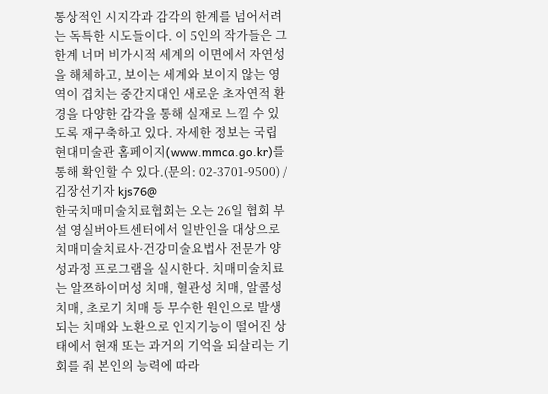통상적인 시지각과 감각의 한계를 넘어서려는 독특한 시도들이다. 이 5인의 작가들은 그 한계 너머 비가시적 세계의 이면에서 자연성을 해체하고, 보이는 세계와 보이지 않는 영역이 겹치는 중간지대인 새로운 초자연적 환경을 다양한 감각을 통해 실재로 느낄 수 있도록 재구축하고 있다. 자세한 정보는 국립현대미술관 홈페이지(www.mmca.go.kr)를 통해 확인할 수 있다.(문의: 02-3701-9500) /김장선기자 kjs76@
한국치매미술치료협회는 오는 26일 협회 부설 영실버아트센터에서 일반인을 대상으로 치매미술치료사·건강미술요법사 전문가 양성과정 프로그램을 실시한다. 치매미술치료는 알쯔하이머성 치매, 혈관성 치매, 알콜성 치매, 초로기 치매 등 무수한 원인으로 발생되는 치매와 노환으로 인지기능이 떨어진 상태에서 현재 또는 과거의 기억을 되살리는 기회를 줘 본인의 능력에 따라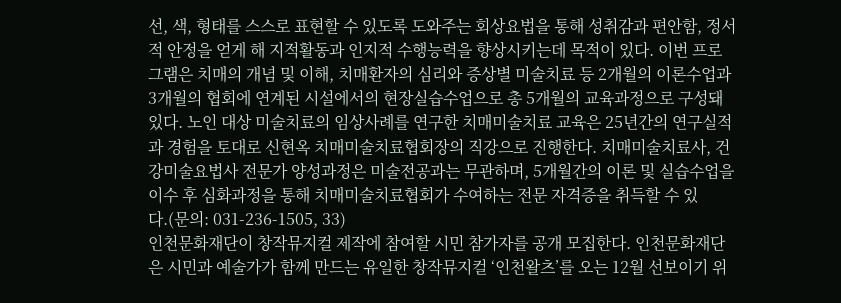선, 색, 형태를 스스로 표현할 수 있도록 도와주는 회상요법을 통해 성취감과 편안함, 정서적 안정을 얻게 해 지적활동과 인지적 수행능력을 향상시키는데 목적이 있다. 이번 프로그램은 치매의 개념 및 이해, 치매환자의 심리와 증상별 미술치료 등 2개월의 이론수업과 3개월의 협회에 연계된 시설에서의 현장실습수업으로 총 5개월의 교육과정으로 구성돼 있다. 노인 대상 미술치료의 임상사례를 연구한 치매미술치료 교육은 25년간의 연구실적과 경험을 토대로 신현옥 치매미술치료협회장의 직강으로 진행한다. 치매미술치료사, 건강미술요법사 전문가 양성과정은 미술전공과는 무관하며, 5개월간의 이론 및 실습수업을 이수 후 심화과정을 통해 치매미술치료협회가 수여하는 전문 자격증을 취득할 수 있다.(문의: 031-236-1505, 33)
인천문화재단이 창작뮤지컬 제작에 참여할 시민 참가자를 공개 모집한다. 인천문화재단은 시민과 예술가가 함께 만드는 유일한 창작뮤지컬 ‘인천왈츠’를 오는 12월 선보이기 위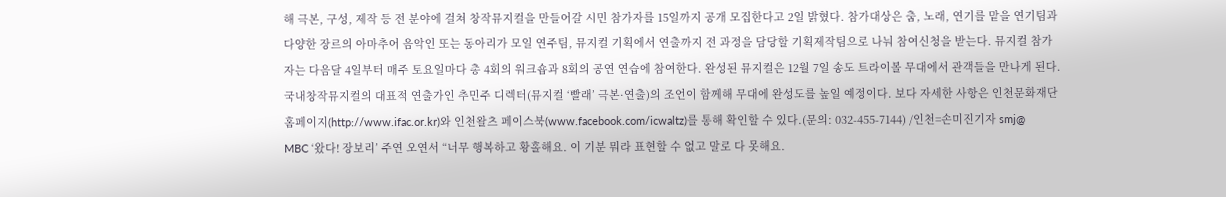해 극본, 구성, 제작 등 전 분야에 걸쳐 창작뮤지컬을 만들어갈 시민 참가자를 15일까지 공개 모집한다고 2일 밝혔다. 참가대상은 춤, 노래, 연기를 맡을 연기팀과 다양한 장르의 아마추어 음악인 또는 동아리가 모일 연주팀, 뮤지컬 기획에서 연출까지 전 과정을 담당할 기획제작팀으로 나눠 참여신청을 받는다. 뮤지컬 참가자는 다음달 4일부터 매주 토요일마다 총 4회의 워크숍과 8회의 공연 연습에 참여한다. 완성된 뮤지컬은 12월 7일 송도 트라이볼 무대에서 관객들을 만나게 된다. 국내창작뮤지컬의 대표적 연출가인 추민주 디렉터(뮤지컬 ‘빨래’ 극본·연출)의 조언이 함께해 무대에 완성도를 높일 예정이다. 보다 자세한 사항은 인천문화재단 홈페이지(http://www.ifac.or.kr)와 인천왈츠 페이스북(www.facebook.com/icwaltz)를 통해 확인할 수 있다.(문의: 032-455-7144) /인천=손미진기자 smj@
MBC ‘왔다! 장보리’ 주연 오연서 “너무 행복하고 황홀해요. 이 기분 뭐라 표현할 수 없고 말로 다 못해요.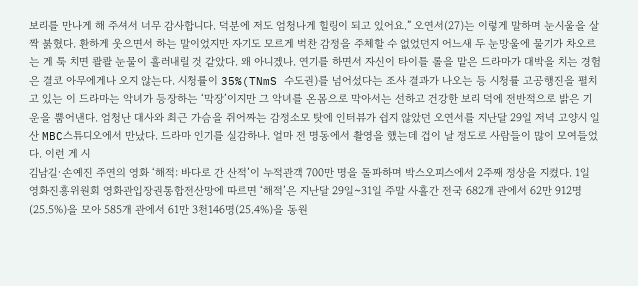보리를 만나게 해 주셔서 너무 감사합니다. 덕분에 저도 엄청나게 힐링이 되고 있어요.” 오연서(27)는 이렇게 말하며 눈시울을 살짝 붉혔다. 환하게 웃으면서 하는 말이었지만 자기도 모르게 벅찬 감정을 주체할 수 없었던지 어느새 두 눈망울에 물기가 차오르는 게 툭 치면 콸콸 눈물이 흘러내릴 것 같았다. 왜 아니겠나. 연기를 하면서 자신이 타이틀 롤을 맡은 드라마가 대박을 치는 경험은 결코 아무에게나 오지 않는다. 시청률이 35%(TNmS 수도권)를 넘어섰다는 조사 결과가 나오는 등 시청률 고공행진을 펼치고 있는 이 드라마는 악녀가 등장하는 ‘막장’이지만 그 악녀를 온몸으로 막아서는 선하고 건강한 보리 덕에 전반적으로 밝은 기운을 뿜어낸다. 엄청난 대사와 최근 가슴을 쥐어짜는 감정소모 탓에 인터뷰가 쉽지 않았던 오연서를 지난달 29일 저녁 고양시 일산 MBC스튜디오에서 만났다. 드라마 인기를 실감하나. 얼마 전 명동에서 촬영을 했는데 겁이 날 정도로 사람들이 많이 모여들었다. 이런 게 시
김남길·손예진 주연의 영화 ‘해적: 바다로 간 산적’이 누적관객 700만 명을 돌파하며 박스오피스에서 2주째 정상을 지켰다. 1일 영화진흥위원회 영화관입장권통합전산망에 따르면 ‘해적’은 지난달 29일~31일 주말 사흘간 전국 682개 관에서 62만 912명(25.5%)을 모아 585개 관에서 61만 3천146명(25.4%)을 동원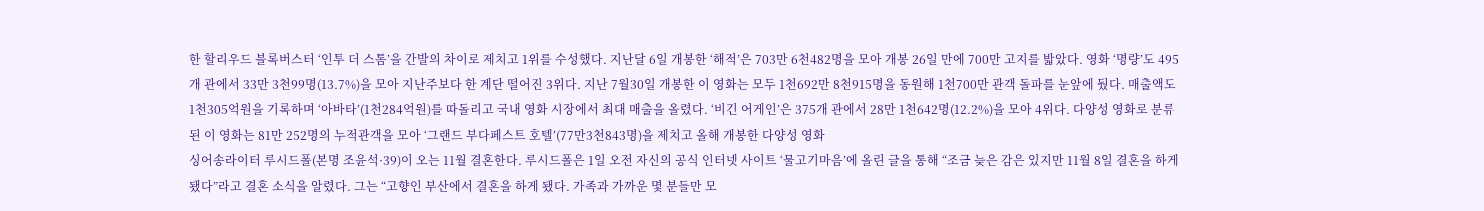한 할리우드 블록버스터 ‘인투 더 스톰’을 간발의 차이로 제치고 1위를 수성했다. 지난달 6일 개봉한 ‘해적’은 703만 6천482명을 모아 개봉 26일 만에 700만 고지를 밟았다. 영화 ‘명량’도 495개 관에서 33만 3천99명(13.7%)을 모아 지난주보다 한 계단 떨어진 3위다. 지난 7월30일 개봉한 이 영화는 모두 1천692만 8천915명을 동원해 1천700만 관객 돌파를 눈앞에 뒀다. 매출액도 1천305억원을 기록하며 ‘아바타’(1천284억원)를 따돌리고 국내 영화 시장에서 최대 매출을 올렸다. ‘비긴 어게인’은 375개 관에서 28만 1천642명(12.2%)을 모아 4위다. 다양성 영화로 분류된 이 영화는 81만 252명의 누적관객을 모아 ‘그랜드 부다페스트 호텔’(77만3천843명)을 제치고 올해 개봉한 다양성 영화
싱어송라이터 루시드폴(본명 조윤석·39)이 오는 11월 결혼한다. 루시드폴은 1일 오전 자신의 공식 인터넷 사이트 ‘물고기마음’에 올린 글을 통해 “조금 늦은 감은 있지만 11월 8일 결혼을 하게 됐다”라고 결혼 소식을 알렸다. 그는 “고향인 부산에서 결혼을 하게 됐다. 가족과 가까운 몇 분들만 모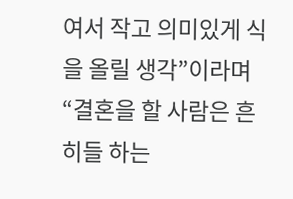여서 작고 의미있게 식을 올릴 생각”이라며 “결혼을 할 사람은 흔히들 하는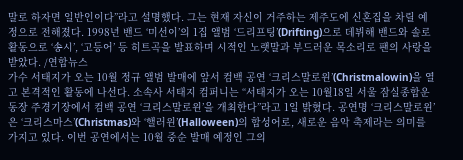말로 하자면 일반인이다”라고 설명했다. 그는 현재 자신이 거주하는 제주도에 신혼집을 차릴 예정으로 전해졌다. 1998년 밴드 ‘미선이’의 1집 앨범 ‘드리프팅’(Drifting)으로 데뷔해 밴드와 솔로 활동으로 ‘송시’, ‘고등어’ 등 히트곡을 발표하며 시적인 노랫말과 부드러운 목소리로 팬의 사랑을 받았다. /연합뉴스
가수 서태지가 오는 10월 정규 앨범 발매에 앞서 컴백 공연 ‘크리스말로윈’(Christmalowin)을 열고 본격적인 활동에 나선다. 소속사 서태지 컴퍼니는 “서태지가 오는 10월18일 서울 잠실종합운동장 주경기장에서 컴백 공연 ‘크리스말로윈’을 개최한다”라고 1일 밝혔다. 공연명 ‘크리스말로윈’은 ‘크리스마스’(Christmas)와 ‘핼러윈’(Halloween)의 합성어로, 새로운 음악 축제라는 의미를 가지고 있다. 이번 공연에서는 10월 중순 발매 예정인 그의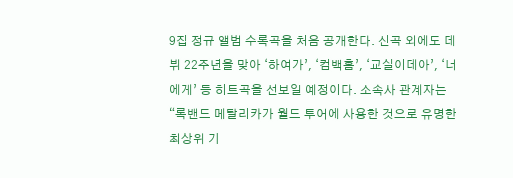9집 정규 앨범 수록곡을 처음 공개한다. 신곡 외에도 데뷔 22주년을 맞아 ‘하여가’, ‘컴백홈’, ‘교실이데아’, ‘너에게’ 등 히트곡을 선보일 예정이다. 소속사 관계자는 “록밴드 메탈리카가 월드 투어에 사용한 것으로 유명한 최상위 기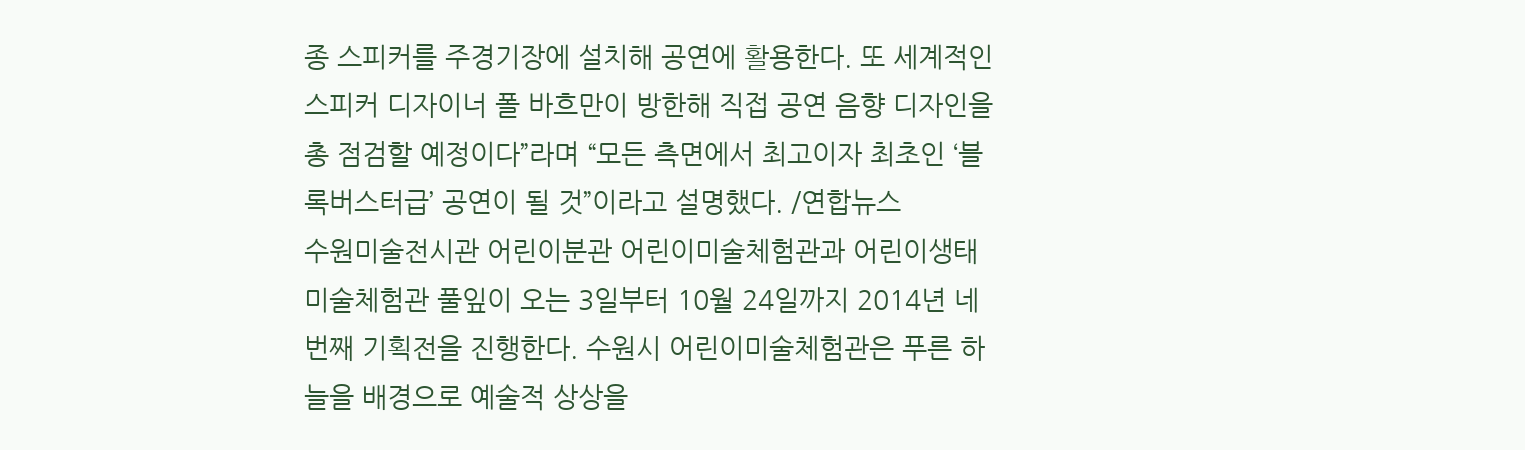종 스피커를 주경기장에 설치해 공연에 활용한다. 또 세계적인 스피커 디자이너 폴 바흐만이 방한해 직접 공연 음향 디자인을 총 점검할 예정이다”라며 “모든 측면에서 최고이자 최초인 ‘블록버스터급’ 공연이 될 것”이라고 설명했다. /연합뉴스
수원미술전시관 어린이분관 어린이미술체험관과 어린이생태미술체험관 풀잎이 오는 3일부터 10월 24일까지 2014년 네 번째 기획전을 진행한다. 수원시 어린이미술체험관은 푸른 하늘을 배경으로 예술적 상상을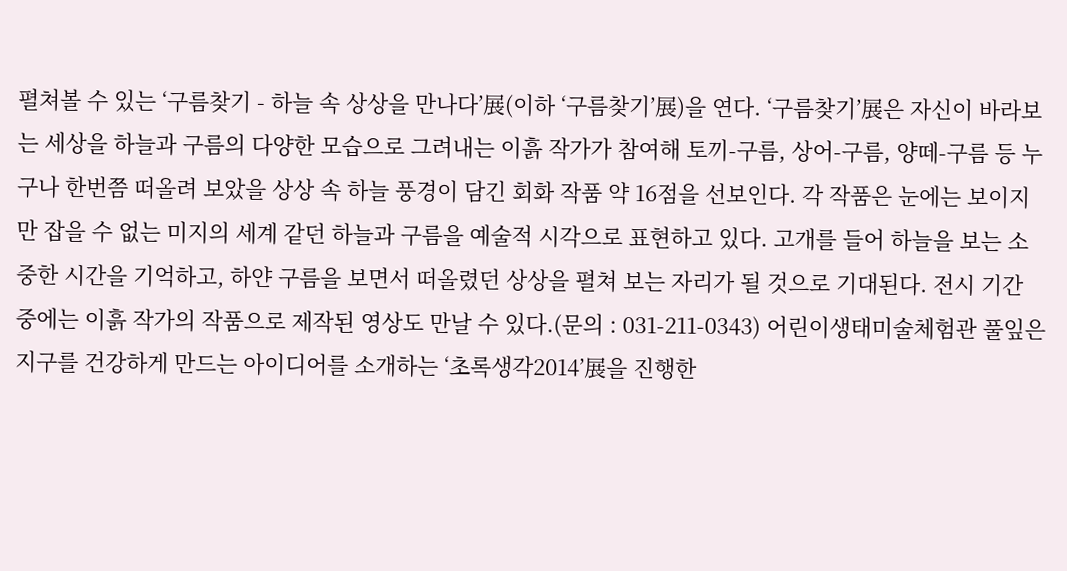펼쳐볼 수 있는 ‘구름찾기 - 하늘 속 상상을 만나다’展(이하 ‘구름찾기’展)을 연다. ‘구름찾기’展은 자신이 바라보는 세상을 하늘과 구름의 다양한 모습으로 그려내는 이흙 작가가 참여해 토끼-구름, 상어-구름, 양떼-구름 등 누구나 한번쯤 떠올려 보았을 상상 속 하늘 풍경이 담긴 회화 작품 약 16점을 선보인다. 각 작품은 눈에는 보이지만 잡을 수 없는 미지의 세계 같던 하늘과 구름을 예술적 시각으로 표현하고 있다. 고개를 들어 하늘을 보는 소중한 시간을 기억하고, 하얀 구름을 보면서 떠올렸던 상상을 펼쳐 보는 자리가 될 것으로 기대된다. 전시 기간 중에는 이흙 작가의 작품으로 제작된 영상도 만날 수 있다.(문의 : 031-211-0343) 어린이생태미술체험관 풀잎은 지구를 건강하게 만드는 아이디어를 소개하는 ‘초록생각2014’展을 진행한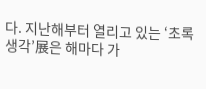다. 지난해부터 열리고 있는 ‘초록생각’展은 해마다 가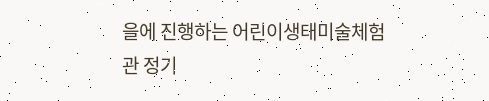을에 진행하는 어린이생태미술체험관 정기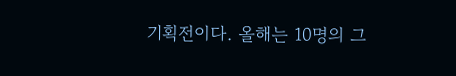기획전이다. 올해는 10명의 그